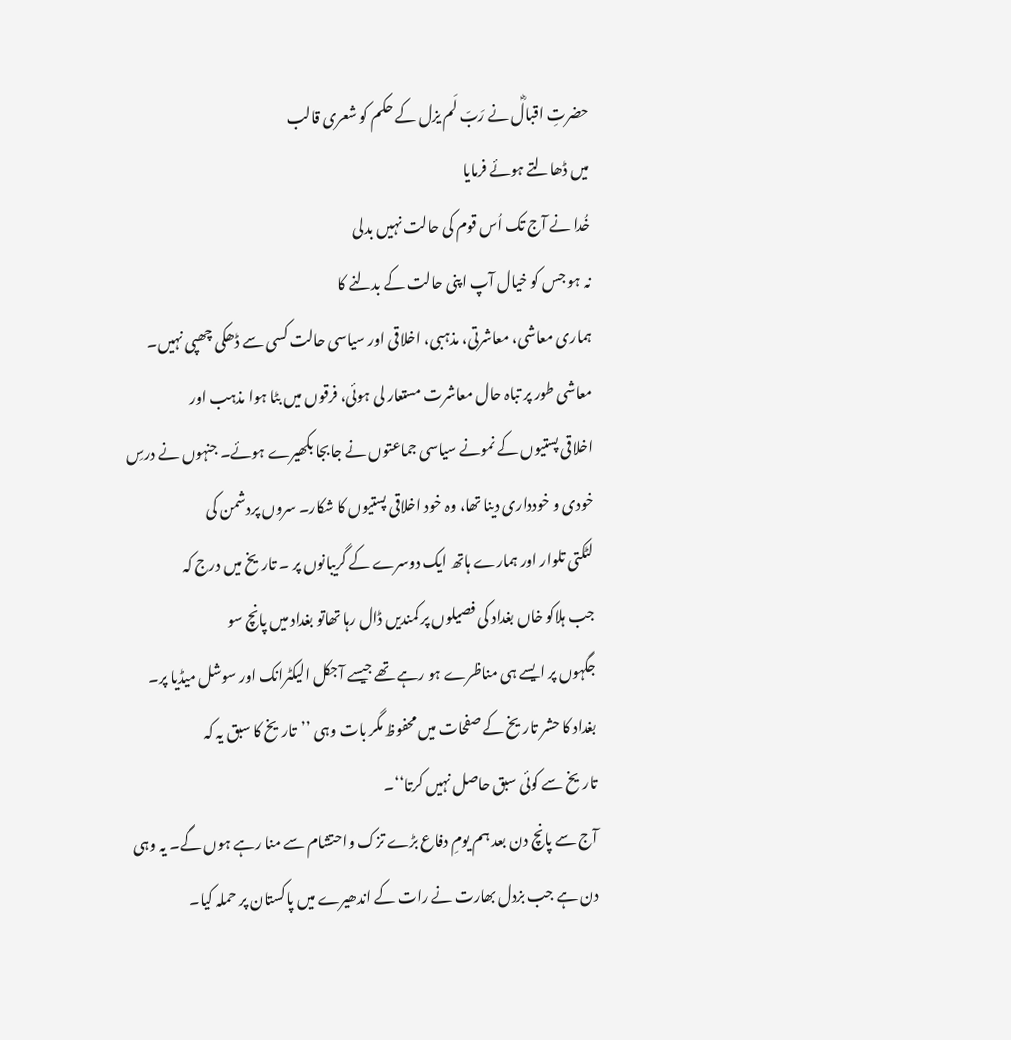حضرتِ اقبالؓ نے رَبّ لَم یزل کے حکم کو شعری قالب
میں ڈھالتے ہوئے فرمایا
خُدا نے آج تک اُس قوم کی حالت نہیں بدلی
نہ ہو جس کو خیال آپ اپنی حالت کے بدلنے کا
ہماری معاشی، معاشرتی، مذہبی، اخلاقی اور سیاسی حالت کسی سے ڈھکی چھپی نہیں۔
معاشی طور پر تباہ حال معاشرت مستعار لی ہوئی، فرقوں میں بٹا ہوا مذہب اور
اخلاقی پستیوں کے نمونے سیاسی جماعتوں نے جابجا بکھیرے ہوئے۔ جنہوں نے درسِ
خودی و خودداری دینا تھا، وہ خود اخلاقی پستیوں کا شکار۔ سروں پردشمن کی
لٹکتی تلوار اور ہمارے ہاتھ ایک دوسرے کے گریبانوں پر ۔ تاریخ میں درج کہ
جب ہلاکو خاں بغداد کی فصیلوں پر کمندیں ڈال رہا تھاتو بغداد میں پانچ سو
جگہوں پر ایسے ہی مناظرے ہو رہے تھے جیسے آجکل الیکٹرانک اور سوشل میڈیا پر۔
بغداد کا حشر تاریخ کے صفحات میں محفوظ مگر بات وہی ’’تاریخ کا سبق یہ کہ
تاریخ سے کوئی سبق حاصل نہیں کرتا‘‘۔
آج سے پانچ دن بعد ہم یومِ دفاع بڑے تزک واحتشام سے منا رہے ہوں گے۔ یہ وہی
دن ہے جب بزدل بھارت نے رات کے اندھیرے میں پاکستان پر حملہ کیا۔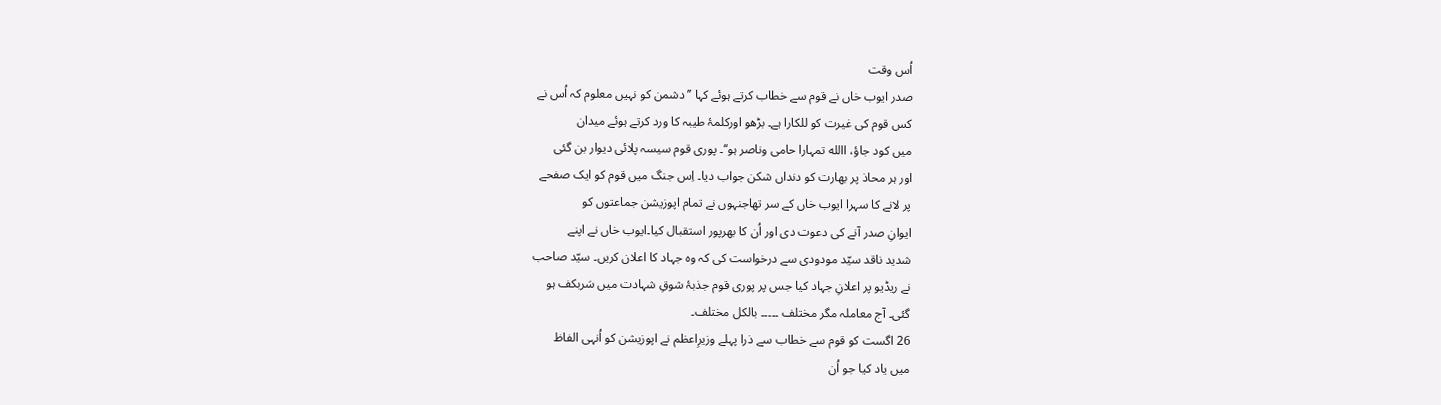اُس وقت
صدر ایوب خاں نے قوم سے خطاب کرتے ہوئے کہا ’’دشمن کو نہیں معلوم کہ اُس نے
کس قوم کی غیرت کو للکارا ہے۔ بڑھو اورکلمۂ طیبہ کا ورد کرتے ہوئے میدان
میں کود جاؤ، االله تمہارا حامی وناصر ہو‘‘۔ پوری قوم سیسہ پلائی دیوار بن گئی
اور ہر محاذ پر بھارت کو دنداں شکن جواب دیا۔ اِس جنگ میں قوم کو ایک صفحے
پر لانے کا سہرا ایوب خاں کے سر تھاجنہوں نے تمام اپوزیشن جماعتوں کو
ایوانِ صدر آنے کی دعوت دی اور اُن کا بھرپور استقبال کیا۔ایوب خاں نے اپنے
شدید ناقد سیّد مودودی سے درخواست کی کہ وہ جہاد کا اعلان کریں۔ سیّد صاحب
نے ریڈیو پر اعلانِ جہاد کیا جس پر پوری قوم جذبۂ شوقِ شہادت میں سَربکف ہو
گئی۔ آج معاملہ مگر مختلف ۔۔۔۔۔ بالکل مختلف۔
26 اگست کو قوم سے خطاب سے ذرا پہلے وزیرِاعظم نے اپوزیشن کو اُنہی الفاظ
میں یاد کیا جو اُن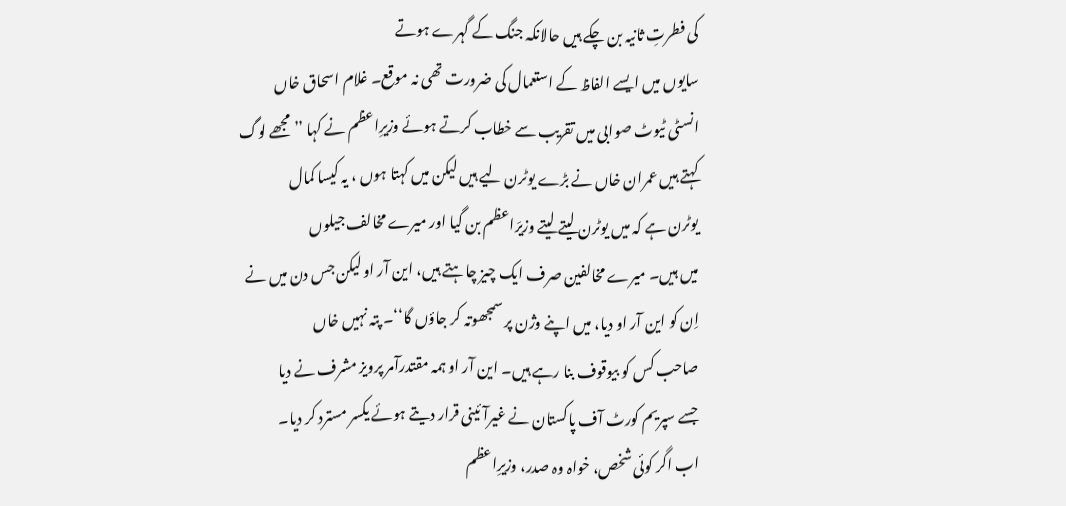کی فطرتِ ثانیہ بن چکے ہیں حالانکہ جنگ کے گہرے ہوتے
سایوں میں ایسے الفاظ کے استعمال کی ضرورت تھی نہ موقع۔ غلام اسحاق خاں
انسٹی ٹیوٹ صوابی میں تقریب سے خطاب کرتے ہوئے وزیرِاعظم نے کہا ’’مجھے لوگ
کہتے ہیں عمران خاں نے بڑے یوٹرن لیے ہیں لیکن میں کہتا ہوں ، یہ کیسا کمال
یوٹرن ہے کہ میں یوٹرن لیتے لیتے وزیرَاعظم بن گیا اور میرے مخالف جیلوں
میں ہیں۔ میرے مخالفین صرف ایک چیز چاہتے ہیں، این آر او لیکن جس دن میں نے
اِن کو این آر او دیا، میں اپنے وژن پر سمجھوتہ کر جاؤں گا‘‘۔ پتہ نہیں خاں
صاحب کس کو بیوقوف بنا رہے ہیں۔ این آر او ہمہ مقتدرآمر پرویز مشرف نے دیا
جسے سپریم کورٹ آف پاکستان نے غیرآئینی قرار دیتے ہوئے یکسر مسترد کر دیا۔
اب اگر کوئی شخص، خواہ وہ صدر، وزیرِاعظم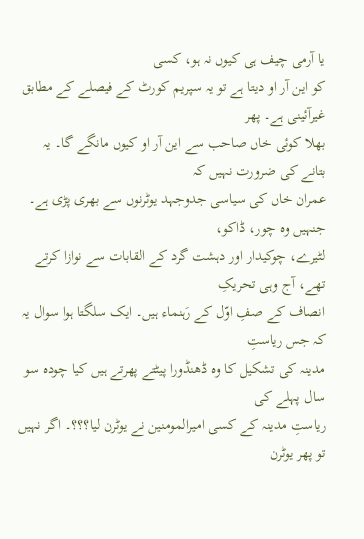یا آرمی چیف ہی کیوں نہ ہو، کسی
کو این آر او دیتا ہے تو یہ سپریم کورٹ کے فیصلے کے مطابق غیرآئینی ہے۔ پھر
بھلا کوئی خاں صاحب سے این آر او کیوں مانگے گا۔ یہ بتانے کی ضرورت نہیں کہ
عمران خاں کی سیاسی جدوجہد یوٹرنوں سے بھری پڑی ہے۔ جنہیں وہ چور، ڈاکو،
لٹیرے، چوکیدار اور دہشت گرد کے القابات سے نوازا کرتے تھے، آج وہی تحریکِ
انصاف کے صفِ اوّل کے رَہنماء ہیں۔ ایک سلگتا ہوا سوال یہ کہ جس ریاستِ
مدینہ کی تشکیل کا وہ ڈھنڈورا پیٹتے پھرتے ہیں کیا چودہ سو سال پہلے کی
ریاستِ مدینہ کے کسی امیرالمومنین نے یوٹرن لیا؟؟؟۔ اگر نہیں تو پھر یوٹرن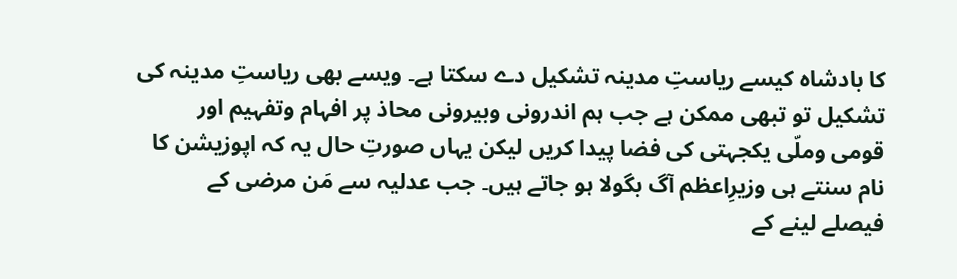کا بادشاہ کیسے ریاستِ مدینہ تشکیل دے سکتا ہے۔ ویسے بھی ریاستِ مدینہ کی
تشکیل تو تبھی ممکن ہے جب ہم اندرونی وبیرونی محاذ پر افہام وتفہیم اور
قومی وملّی یکجہتی کی فضا پیدا کریں لیکن یہاں صورتِ حال یہ کہ اپوزیشن کا
نام سنتے ہی وزیرِاعظم آگ بگولا ہو جاتے ہیں۔ جب عدلیہ سے مَن مرضی کے
فیصلے لینے کے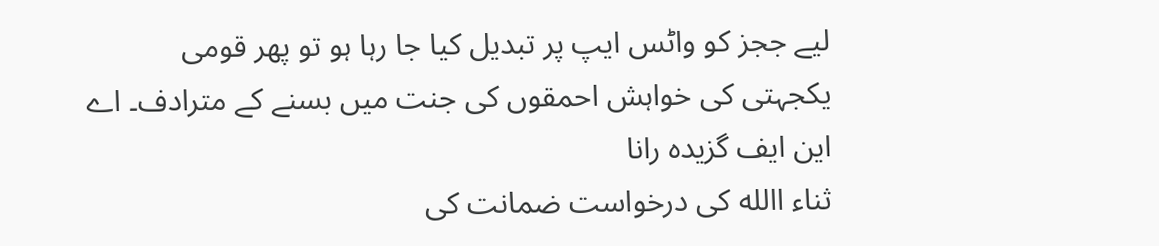لیے ججز کو واٹس ایپ پر تبدیل کیا جا رہا ہو تو پھر قومی
یکجہتی کی خواہش احمقوں کی جنت میں بسنے کے مترادف۔ اے این ایف گزیدہ رانا
ثناء االله کی درخواست ضمانت کی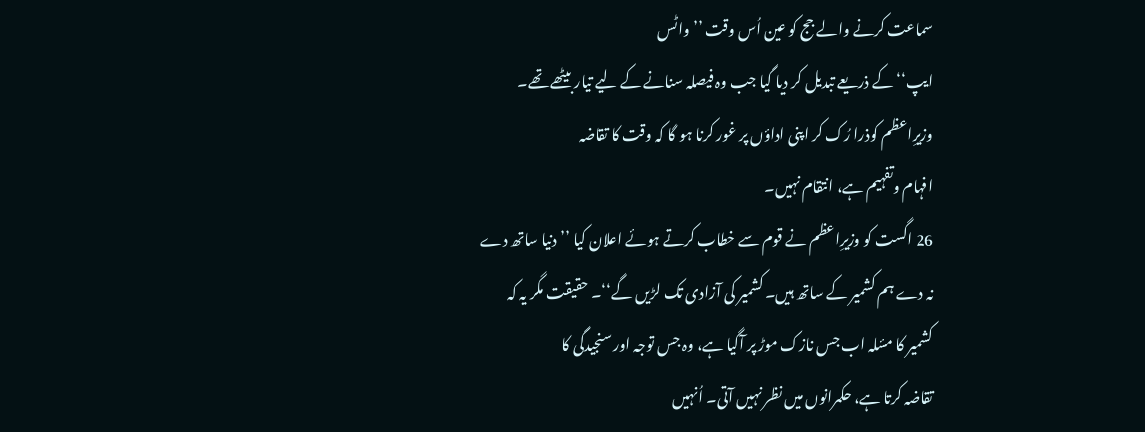سماعت کرنے والے جج کو عین اُس وقت ’’واٹس
ایپ‘‘ کے ذریعے تبدیل کر دیا گیا جب وہ فیصلہ سنانے کے لیے تیار بیٹھے تھے۔
وزیرِاعظم کوذرا رُک کر اپنی اداؤں پر غور کرنا ہو گا کہ وقت کا تقاضہ
افہام وتفہیم ہے، انتقام نہیں۔
26 اگست کو وزیرِاعظم نے قوم سے خطاب کرتے ہوئے اعلان کیا ’’دنیا ساتھ دے
نہ دے ہم کشمیر کے ساتھ ہیں۔ کشمیر کی آزادی تک لڑیں گے‘‘۔ حقیقت مگر یہ کہ
کشمیر کا مسٔلہ اب جس نازک موڑ پر آگیا ہے، وہ جس توجہ اور سنجیدگی کا
تقاضہ کرتا ہے، حکمرانوں میں نظر نہیں آتی۔ اُنہیں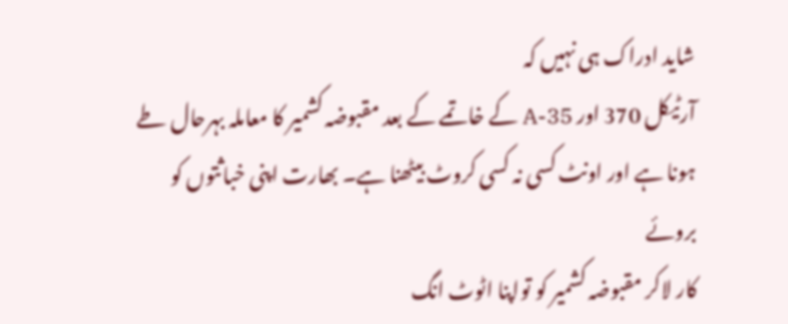شاید ادراک ہی نہیں کہ
آرٹیکل 370 اور 35-A کے خاتمے کے بعد مقبوضہ کشمیر کا معاملہ بہرحال طے
ہونا ہے اور اونٹ کسی نہ کسی کروٹ بیٹھنا ہے۔ بھارت اپنی خباثتوں کو بروئے
کار لاکر مقبوضہ کشمیر کو تواپنا اٹوٹ انگ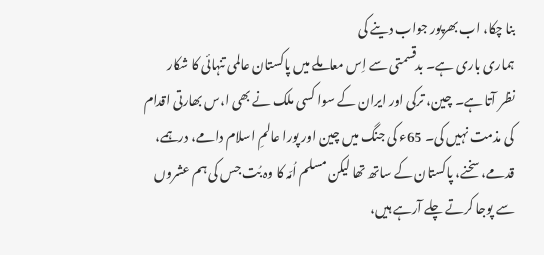بنا چکا، اب بھرپور جواب دینے کی
ہماری باری ہے۔ بدقسمتی سے اِس معاملے میں پاکستان عالمی تنہائی کا شکار
نظر آتا ہے۔ چین، ترکی اور ایران کے سوا کسی ملک نے بھی ا،س بھارتی اقدام
کی مذمت نہیں کی۔ 65ء کی جنگ میں چین اور پورا عالمِ اسلام دامے، درہمے،
قدمے، سخنے، پاکستان کے ساتھ تھا لیکن مسلم اُمّہ کا وہ بُت جس کی ہم عشروں
سے پوجا کرتے چلے آرہے ہیں،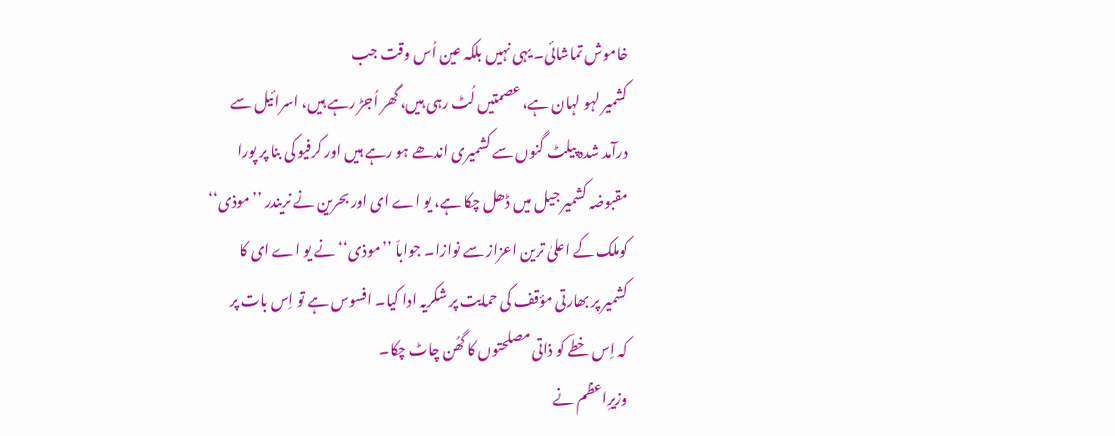خاموش تماشائی۔ یہی نہیں بلکہ عین اُس وقت جب
کشمیر لہو لہان ہے، عصمتیں لُٹ رہی ہیں، گھر اُجڑ رہے ہیں، اسرائیل سے
درآمد شدہ پیلٹ گنوں سے کشمیری اندھے ہو رہے ہیں اور کرفیو کی بنا پر پورا
مقبوضہ کشمیر جیل میں ڈھل چکا ہے، یو اے ای اور بحرین نے نریندر ’’موذی‘‘
کوملک کے اعلیٰ ترین اعزاز سے نوازا۔ جواباَ ’’موذی‘‘ نے یو اے ای کا
کشمیر پر بھارتی مؤقف کی حمایت پر شکریہ ادا کیا۔ افسوس ہے تو اِس بات پر
کہ اِس خطّے کو ذاتی مصلحتوں کا گھُن چاٹ چکا۔
وزیرِاعظم نے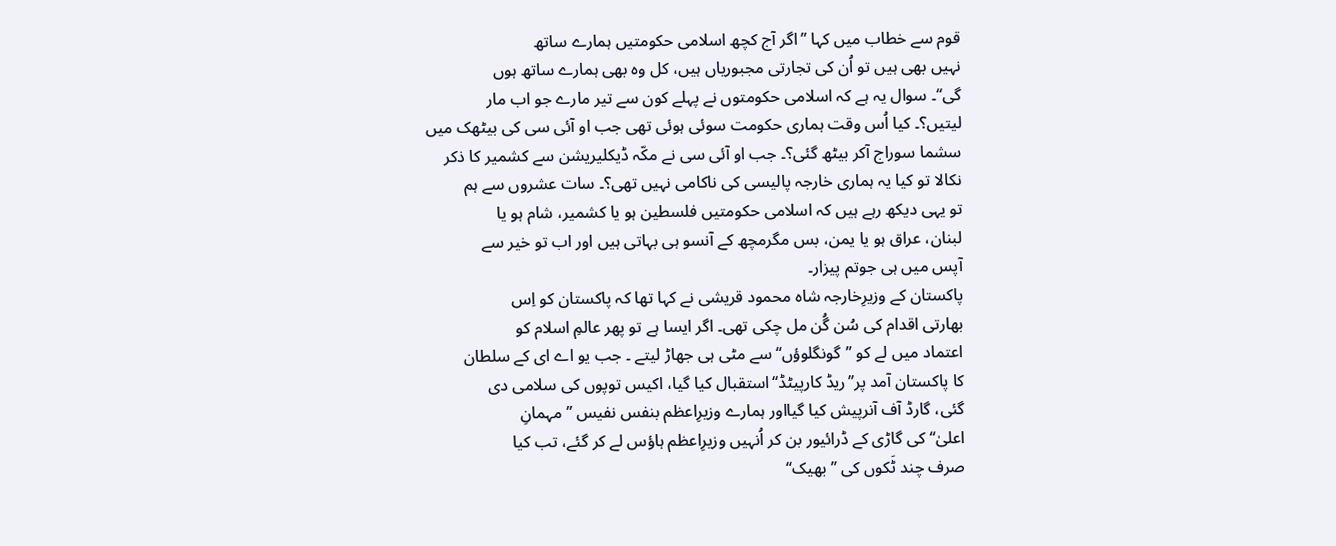قوم سے خطاب میں کہا ’’اگر آج کچھ اسلامی حکومتیں ہمارے ساتھ
نہیں بھی ہیں تو اُن کی تجارتی مجبوریاں ہیں، کل وہ بھی ہمارے ساتھ ہوں
گی‘‘۔ سوال یہ ہے کہ اسلامی حکومتوں نے پہلے کون سے تیر مارے جو اب مار
لیتیں؟۔ کیا اُس وقت ہماری حکومت سوئی ہوئی تھی جب او آئی سی کی بیٹھک میں
سشما سوراج آکر بیٹھ گئی؟۔ جب او آئی سی نے مکّہ ڈیکلیریشن سے کشمیر کا ذکر
نکالا تو کیا یہ ہماری خارجہ پالیسی کی ناکامی نہیں تھی؟۔ سات عشروں سے ہم
تو یہی دیکھ رہے ہیں کہ اسلامی حکومتیں فلسطین ہو یا کشمیر، شام ہو یا
لبنان، عراق ہو یا یمن، بس مگرمچھ کے آنسو ہی بہاتی ہیں اور اب تو خیر سے
آپس میں ہی جوتم پیزار۔
پاکستان کے وزیرِخارجہ شاہ محمود قریشی نے کہا تھا کہ پاکستان کو اِس
بھارتی اقدام کی سُن گُن مل چکی تھی۔ اگر ایسا ہے تو پھر عالمِ اسلام کو
اعتماد میں لے کو ’’گونگلوؤں‘‘ سے مٹی ہی جھاڑ لیتے ۔ جب یو اے ای کے سلطان
کا پاکستان آمد پر’’ریڈ کارپیٹڈ‘‘استقبال کیا گیا، اکیس توپوں کی سلامی دی
گئی، گارڈ آف آنرپیش کیا گیااور ہمارے وزیرِاعظم بنفس نفیس ’’مہمانِ
اعلیٰ‘‘ کی گاڑی کے ڈرائیور بن کر اُنہیں وزیرِاعظم ہاؤس لے کر گئے، تب کیا
صرف چند ٹَکوں کی ’’بھیک‘‘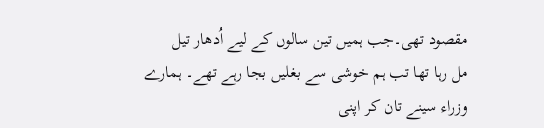مقصود تھی۔جب ہمیں تین سالوں کے لیے اُدھار تیل
مل رہا تھا تب ہم خوشی سے بغلیں بجا رہے تھے۔ ہمارے وزراء سینے تان کر اپنی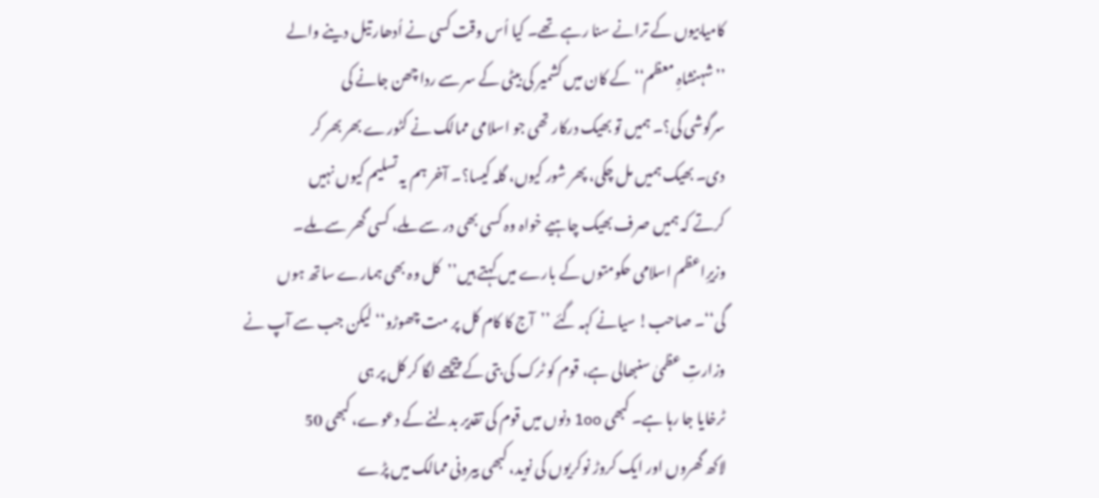کامیابیوں کے ترانے سنا رہے تھے۔ کیا اُس وقت کسی نے اُدھار تیل دینے والے
’’شہنشاہِ معظم‘‘ کے کان میں کشمیر کی بیٹی کے سر سے ردا چھن جانے کی
سرگوشی کی؟۔ ہمیں تو بھیک درکار تھی جو اسلامی ممالک نے کٹورے بھر بھر کر
دی۔ بھیک ہمیں مل چکی، پھر شور کیوں، گلہ کیسا؟۔ آخر ہم یہ تسلیم کیوں نہیں
کرتے کہ ہمیں صرف بھیک چاہیے خواہ وہ کسی بھی در سے ملے، کسی گھر سے ملے۔
وزیرِاعظم اسلامی حکومتوں کے بارے میں کہتے ہیں’’کل وہ بھی ہمارے ساتھ ہوں
گی‘‘۔ صاحب! سیانے کہہ گئے ’’آج کا کام کل پر مت چھوڑو‘‘ لیکن جب سے آپ نے
وزارتِ عظمیٰ سنبھالی ہے، قوم کو ٹرک کی بتی کے پیچھے لگا کر کل پر ہی
ٹرخایا جا رہا ہے۔ کبھی 1oo دنوں میں قوم کی تقدیر بدلنے کے دعوے، کبھی 50
لاکھ گھروں اور ایک کروڑ نوکریوں کی نوید، کبھی بیرونی ممالک میں پڑے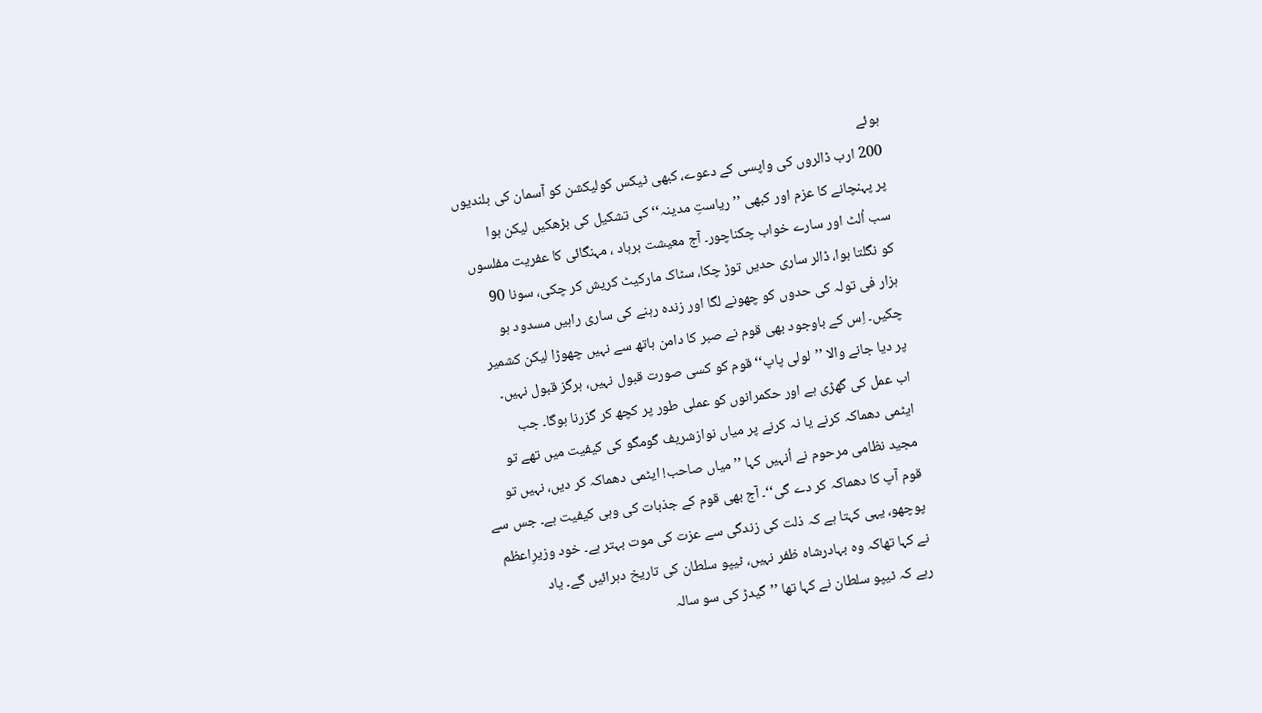ہوئے
200 ارب ڈالروں کی واپسی کے دعوے، کبھی ٹیکس کولیکشن کو آسمان کی بلندیوں
پر پہنچانے کا عزم اور کبھی ’’ریاستِ مدینہ‘‘ کی تشکیل کی بڑھکیں لیکن ہوا
سب اُلٹ اور سارے خواب چکناچور۔ آج معیشت برباد ، مہنگائی کا عفریت مفلسوں
کو نگلتا ہوا، ڈالر ساری حدیں توڑ چکا، سٹاک مارکیٹ کریش کر چکی، سونا 90
ہزار فی تولہ کی حدوں کو چھونے لگا اور زندہ رہنے کی ساری راہیں مسدود ہو
چکیں۔ اِس کے باوجود بھی قوم نے صبر کا دامن ہاتھ سے نہیں چھوڑا لیکن کشمیر
پر دیا جانے والا ’’لولی پاپ‘‘ قوم کو کسی صورت قبول نہیں، ہرگز قبول نہیں۔
اب عمل کی گھڑی ہے اور حکمرانوں کو عملی طور پر کچھ کر گزرنا ہوگا۔ جب
ایٹمی دھماکہ کرنے یا نہ کرنے پر میاں نوازشریف گومگو کی کیفیت میں تھے تو
مجید نظامی مرحوم نے اُنہیں کہا ’’میاں صاحب! ایٹمی دھماکہ کر دیں، نہیں تو
قوم آپ کا دھماکہ کر دے گی‘‘۔ آج بھی قوم کے جذبات کی وہی کیفیت ہے۔ جس سے
پوچھو، یہی کہتا ہے کہ ذلت کی زندگی سے عزت کی موت بہتر ہے۔ خود وزیرِاعظم
نے کہا تھاکہ وہ بہادرشاہ ظفر نہیں، ٹیپو سلطان کی تاریخ دہرائیں گے۔ یاد
رہے کہ ٹیپو سلطان نے کہا تھا ’’گیدڑ کی سو سالہ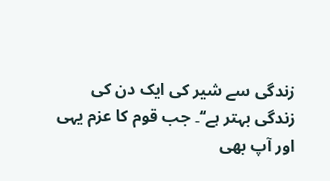زندگی سے شیر کی ایک دن کی
زندگی بہتر ہے‘‘۔ جب قوم کا عزم یہی اور آپ بھی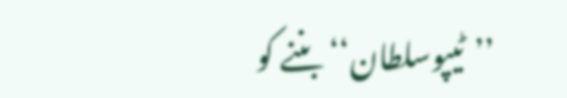’’ٹیپوسلطان‘‘ بننے کو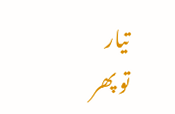تیار
تو پھر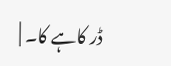ڈر کاہے کا۔ |